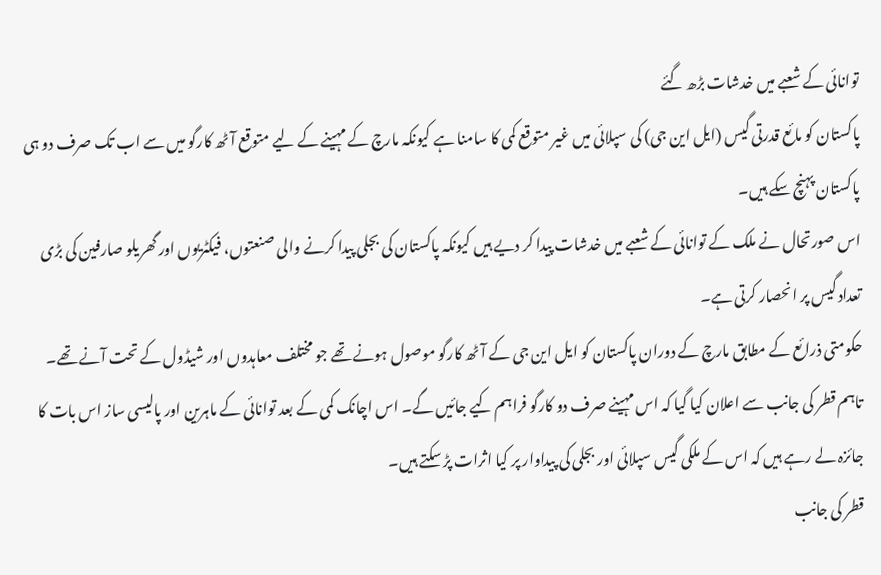توانائی کے شعبے میں خدشات بڑھ گئے
پاکستان کو مائع قدرتی گیس (ایل این جی) کی سپلائی میں غیر متوقع کمی کا سامنا ہے کیونکہ مارچ کے مہینے کے لیے متوقع آٹھ کارگو میں سے اب تک صرف دو ہی پاکستان پہنچ سکے ہیں۔
اس صورتحال نے ملک کے توانائی کے شعبے میں خدشات پیدا کر دیے ہیں کیونکہ پاکستان کی بجلی پیدا کرنے والی صنعتوں، فیکٹریوں اور گھریلو صارفین کی بڑی تعداد گیس پر انحصار کرتی ہے۔
حکومتی ذرائع کے مطابق مارچ کے دوران پاکستان کو ایل این جی کے آٹھ کارگو موصول ہونے تھے جو مختلف معاہدوں اور شیڈول کے تحت آنے تھے۔
تاہم قطر کی جانب سے اعلان کیا گیا کہ اس مہینے صرف دو کارگو فراہم کیے جائیں گے۔ اس اچانک کمی کے بعد توانائی کے ماہرین اور پالیسی ساز اس بات کا جائزہ لے رہے ہیں کہ اس کے ملکی گیس سپلائی اور بجلی کی پیداوار پر کیا اثرات پڑ سکتے ہیں۔
قطر کی جانب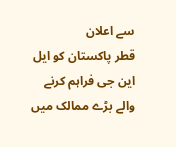سے اعلان
قطر پاکستان کو ایل این جی فراہم کرنے والے بڑے ممالک میں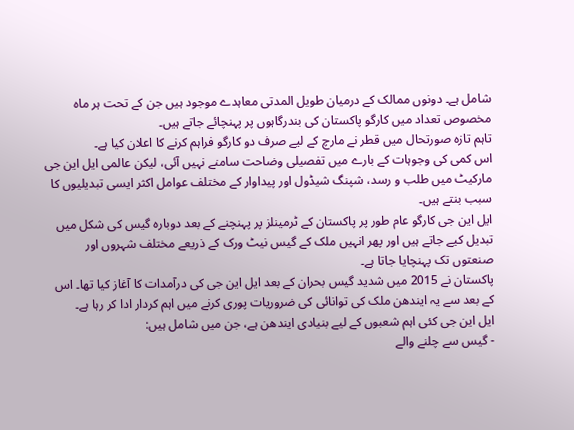شامل ہے۔ دونوں ممالک کے درمیان طویل المدتی معاہدے موجود ہیں جن کے تحت ہر ماہ مخصوص تعداد میں کارگو پاکستان کی بندرگاہوں پر پہنچائے جاتے ہیں۔
تاہم تازہ صورتحال میں قطر نے مارچ کے لیے صرف دو کارگو فراہم کرنے کا اعلان کیا ہے۔
اس کمی کی وجوہات کے بارے میں تفصیلی وضاحت سامنے نہیں آئی، لیکن عالمی ایل این جی مارکیٹ میں طلب و رسد، شپنگ شیڈول اور پیداوار کے مختلف عوامل اکثر ایسی تبدیلیوں کا سبب بنتے ہیں۔
ایل این جی کارگو عام طور پر پاکستان کے ٹرمینلز پر پہنچنے کے بعد دوبارہ گیس کی شکل میں تبدیل کیے جاتے ہیں اور پھر انہیں ملک کے گیس نیٹ ورک کے ذریعے مختلف شہروں اور صنعتوں تک پہنچایا جاتا ہے۔
پاکستان نے 2015 میں شدید گیس بحران کے بعد ایل این جی کی درآمدات کا آغاز کیا تھا۔ اس کے بعد سے یہ ایندھن ملک کی توانائی کی ضروریات پوری کرنے میں اہم کردار ادا کر رہا ہے۔
ایل این جی کئی اہم شعبوں کے لیے بنیادی ایندھن ہے، جن میں شامل ہیں:
- گیس سے چلنے والے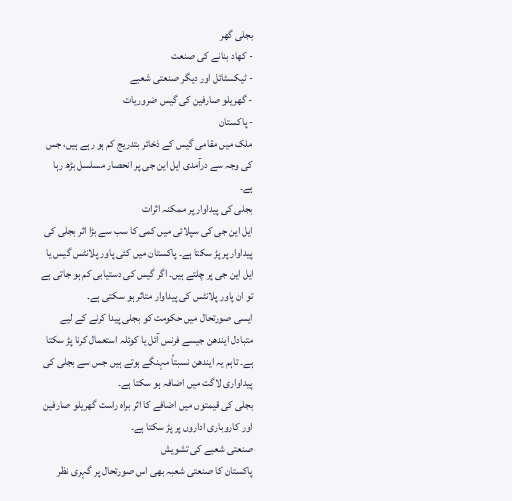بجلی گھر
- کھاد بنانے کی صنعت
- ٹیکسٹائل اور دیگر صنعتی شعبے
- گھریلو صارفین کی گیس ضروریات
- پاکستان
ملک میں مقامی گیس کے ذخائر بتدریج کم ہو رہے ہیں، جس کی وجہ سے درآمدی ایل این جی پر انحصار مسلسل بڑھ رہا ہے۔
بجلی کی پیداوار پر ممکنہ اثرات
ایل این جی کی سپلائی میں کمی کا سب سے بڑا اثر بجلی کی پیداوار پر پڑ سکتا ہے۔ پاکستان میں کئی پاور پلانٹس گیس یا ایل این جی پر چلتے ہیں۔ اگر گیس کی دستیابی کم ہو جاتی ہے تو ان پاور پلانٹس کی پیداوار متاثر ہو سکتی ہے۔
ایسی صورتحال میں حکومت کو بجلی پیدا کرنے کے لیے متبادل ایندھن جیسے فرنس آئل یا کوئلہ استعمال کرنا پڑ سکتا ہے۔ تاہم یہ ایندھن نسبتاً مہنگے ہوتے ہیں جس سے بجلی کی پیداواری لاگت میں اضافہ ہو سکتا ہے۔
بجلی کی قیمتوں میں اضافے کا اثر براہ راست گھریلو صارفین اور کاروباری اداروں پر پڑ سکتا ہے۔
صنعتی شعبے کی تشویش
پاکستان کا صنعتی شعبہ بھی اس صورتحال پر گہری نظر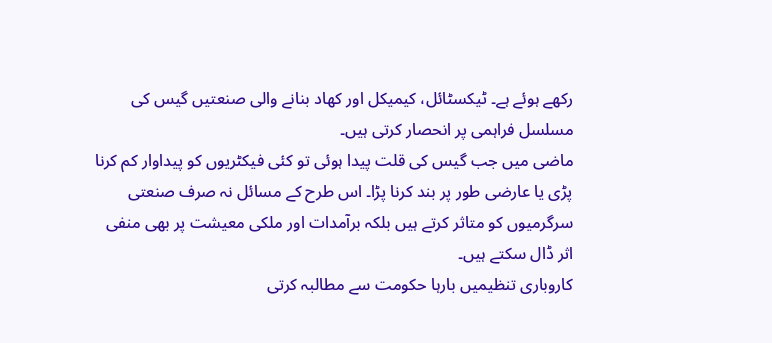رکھے ہوئے ہے۔ ٹیکسٹائل، کیمیکل اور کھاد بنانے والی صنعتیں گیس کی مسلسل فراہمی پر انحصار کرتی ہیں۔
ماضی میں جب گیس کی قلت پیدا ہوئی تو کئی فیکٹریوں کو پیداوار کم کرنا پڑی یا عارضی طور پر بند کرنا پڑا۔ اس طرح کے مسائل نہ صرف صنعتی سرگرمیوں کو متاثر کرتے ہیں بلکہ برآمدات اور ملکی معیشت پر بھی منفی اثر ڈال سکتے ہیں۔
کاروباری تنظیمیں بارہا حکومت سے مطالبہ کرتی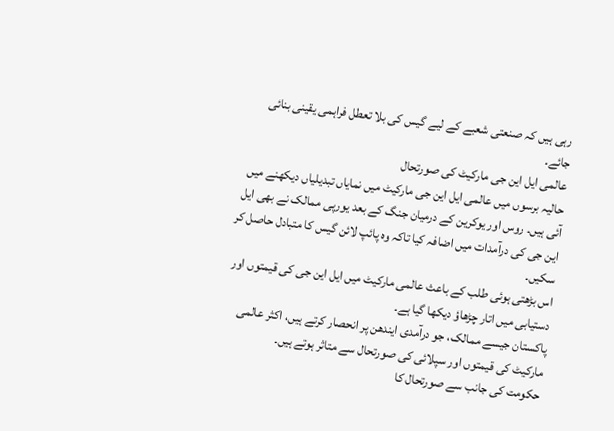رہی ہیں کہ صنعتی شعبے کے لیے گیس کی بلا تعطل فراہمی یقینی بنائی جائے۔
عالمی ایل این جی مارکیٹ کی صورتحال
حالیہ برسوں میں عالمی ایل این جی مارکیٹ میں نمایاں تبدیلیاں دیکھنے میں آئی ہیں۔ روس اور یوکرین کے درمیان جنگ کے بعد یورپی ممالک نے بھی ایل این جی کی درآمدات میں اضافہ کیا تاکہ وہ پائپ لائن گیس کا متبادل حاصل کر سکیں۔
اس بڑھتی ہوئی طلب کے باعث عالمی مارکیٹ میں ایل این جی کی قیمتوں اور دستیابی میں اتار چڑھاؤ دیکھا گیا ہے۔
پاکستان جیسے ممالک، جو درآمدی ایندھن پر انحصار کرتے ہیں، اکثر عالمی مارکیٹ کی قیمتوں اور سپلائی کی صورتحال سے متاثر ہوتے ہیں۔
حکومت کی جانب سے صورتحال کا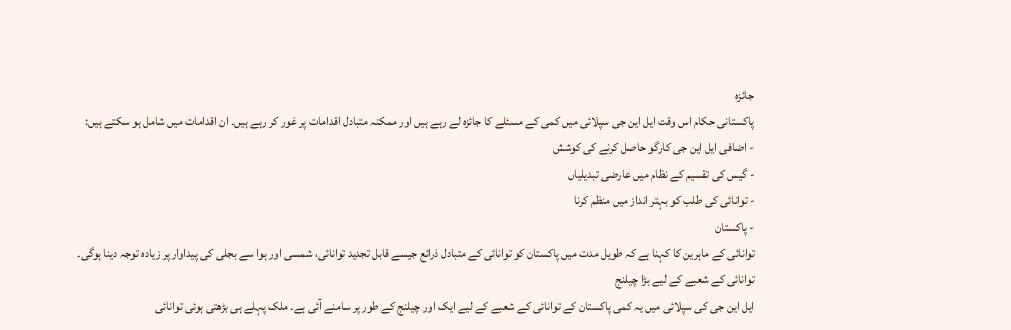جائزہ
پاکستانی حکام اس وقت ایل این جی سپلائی میں کمی کے مسئلے کا جائزہ لے رہے ہیں اور ممکنہ متبادل اقدامات پر غور کر رہے ہیں۔ ان اقدامات میں شامل ہو سکتے ہیں:
- اضافی ایل این جی کارگو حاصل کرنے کی کوشش
- گیس کی تقسیم کے نظام میں عارضی تبدیلیاں
- توانائی کی طلب کو بہتر انداز میں منظم کرنا
- پاکستان
توانائی کے ماہرین کا کہنا ہے کہ طویل مدت میں پاکستان کو توانائی کے متبادل ذرائع جیسے قابل تجدید توانائی، شمسی اور ہوا سے بجلی کی پیداوار پر زیادہ توجہ دینا ہوگی۔
توانائی کے شعبے کے لیے بڑا چیلنج
ایل این جی کی سپلائی میں یہ کمی پاکستان کے توانائی کے شعبے کے لیے ایک اور چیلنج کے طور پر سامنے آئی ہے۔ ملک پہلے ہی بڑھتی ہوئی توانائی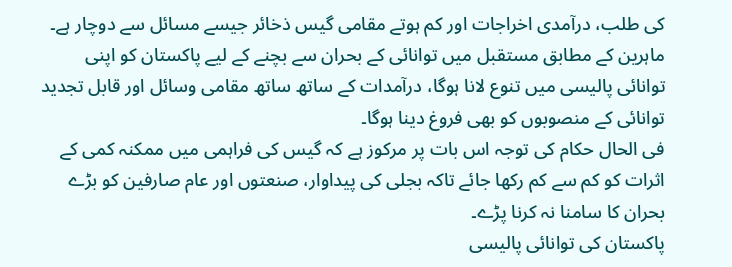کی طلب، درآمدی اخراجات اور کم ہوتے مقامی گیس ذخائر جیسے مسائل سے دوچار ہے۔
ماہرین کے مطابق مستقبل میں توانائی کے بحران سے بچنے کے لیے پاکستان کو اپنی توانائی پالیسی میں تنوع لانا ہوگا، درآمدات کے ساتھ ساتھ مقامی وسائل اور قابل تجدید توانائی کے منصوبوں کو بھی فروغ دینا ہوگا۔
فی الحال حکام کی توجہ اس بات پر مرکوز ہے کہ گیس کی فراہمی میں ممکنہ کمی کے اثرات کو کم سے کم رکھا جائے تاکہ بجلی کی پیداوار، صنعتوں اور عام صارفین کو بڑے بحران کا سامنا نہ کرنا پڑے۔
پاکستان کی توانائی پالیسی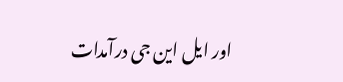اور ایل این جی درآمدات